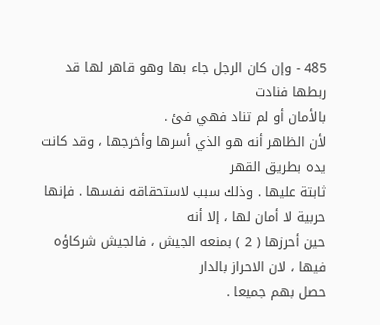485 - وإن كان الرجل جاء بها وهو قاهر لها قد ربطها فنادت
بالأمان أو لم تناد فهي فئ .
لأن الظاهر أنه هو الذي أسرها وأخرجها ، وقد كانت يده بطريق القهر
ثابتة عليها . وذلك سبب لاستحقاقه نفسها . فإنها حربية لا أمان لها ، إلا أنه
حين أحرزها ( 2 ) بمنعه الجيش ، فالجيش شركاؤه فيها ، لان الاحراز بالدار
حصل بهم جميعا .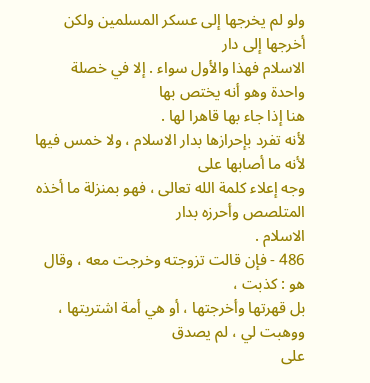ولو لم يخرجها إلى عسكر المسلمين ولكن أخرجها إلى دار
الاسلام فهذا والأول سواء . إلا في خصلة واحدة وهو أنه يختص بها
هنا إذا جاء بها قاهرا لها .
لأنه تفرد بإحرازها بدار الاسلام ، ولا خمس فيها لأنه ما أصابها على
وجه إعلاء كلمة الله تعالى ، فهو بمنزلة ما أخذه المتلصص وأحرزه بدار
الاسلام .
486 - فإن قالت تزوجته وخرجت معه ، وقال هو : كذبت ،
بل قهرتها وأخرجتها ، أو هي أمة اشتريتها ، ووهبت لي ، لم يصدق
على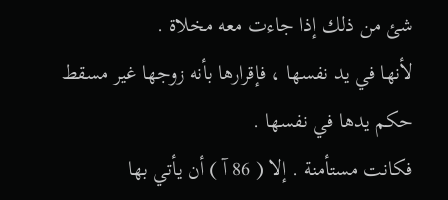شئ من ذلك إذا جاءت معه مخلاة .
لأنها في يد نفسها ، فإقرارها بأنه زوجها غير مسقط حكم يدها في نفسها .
فكانت مستأمنة . إلا ( 86 آ ) أن يأتي بها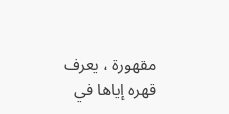مقهورة ، يعرف قهره إياها في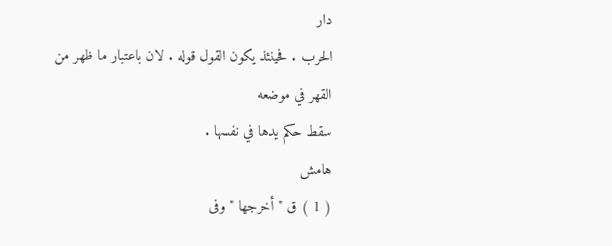دار
الحرب . فحينئذ يكون القول قوله . لان باعتبار ما ظهر من القهر في موضعه
سقط حكم يدها في نفسها .
هامش
( 1 ) ق " أخرجها " وفى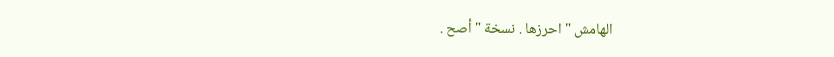الهامش " احرزها . نسخة " أصح .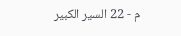م - 22 السير الكبير